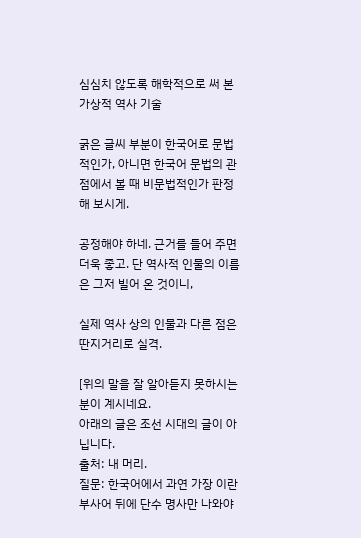심심치 않도록 해학적으로 써 본 가상적 역사 기술

굵은 글씨 부분이 한국어로 문법적인가, 아니면 한국어 문법의 관점에서 볼 때 비문법적인가 판정해 보시게.

공정해야 하네. 근거를 들어 주면 더욱 좋고. 단 역사적 인물의 이름은 그저 빌어 온 것이니,

실제 역사 상의 인물과 다른 점은 딴지거리로 실격.

[위의 말을 잘 알아듣지 못하시는 분이 계시네요.
아래의 글은 조선 시대의 글이 아닙니다.
출처: 내 머리.
질문: 한국어에서 과연 가장 이란 부사어 뒤에 단수 명사만 나와야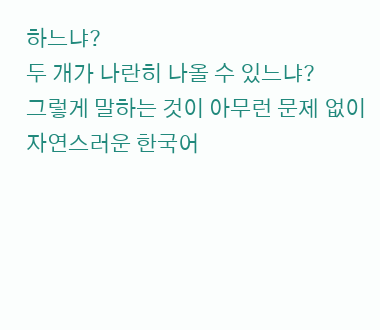하느냐?
두 개가 나란히 나올 수 있느냐?
그렇게 말하는 것이 아무런 문제 없이 자연스러운 한국어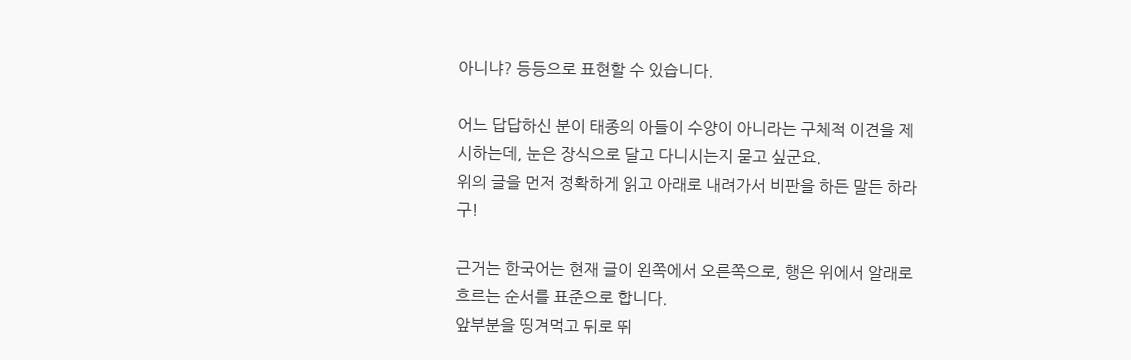아니냐? 등등으로 표현할 수 있습니다.

어느 답답하신 분이 태종의 아들이 수양이 아니라는 구체적 이견을 제시하는데, 눈은 장식으로 달고 다니시는지 묻고 싶군요.
위의 글을 먼저 정확하게 읽고 아래로 내려가서 비판을 하든 말든 하라구!

근거는 한국어는 현재 글이 왼쪽에서 오른쪽으로, 행은 위에서 알래로 흐르는 순서를 표준으로 합니다.
앞부분을 띵겨먹고 뒤로 뛰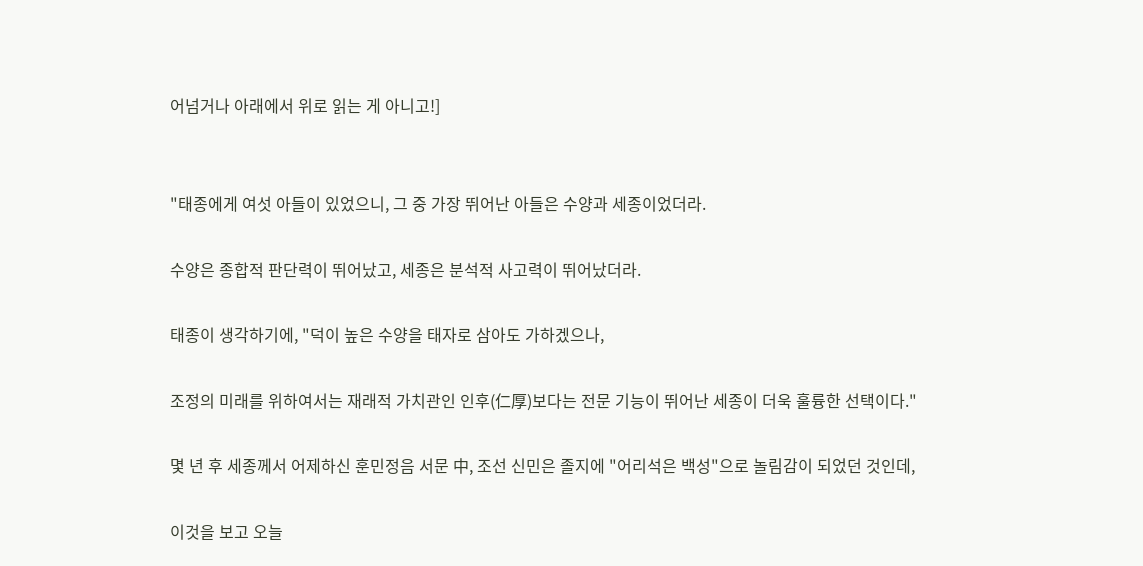어넘거나 아래에서 위로 읽는 게 아니고!]


"태종에게 여섯 아들이 있었으니, 그 중 가장 뛰어난 아들은 수양과 세종이었더라.

수양은 종합적 판단력이 뛰어났고, 세종은 분석적 사고력이 뛰어났더라.

태종이 생각하기에, "덕이 높은 수양을 태자로 삼아도 가하겠으나,

조정의 미래를 위하여서는 재래적 가치관인 인후(仁厚)보다는 전문 기능이 뛰어난 세종이 더욱 훌륭한 선택이다."

몇 년 후 세종께서 어제하신 훈민정음 서문 中, 조선 신민은 졸지에 "어리석은 백성"으로 놀림감이 되었던 것인데,

이것을 보고 오늘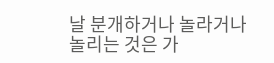날 분개하거나 놀라거나 놀리는 것은 가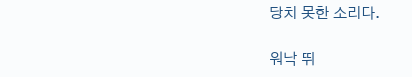당치 못한 소리다.

워낙 뛰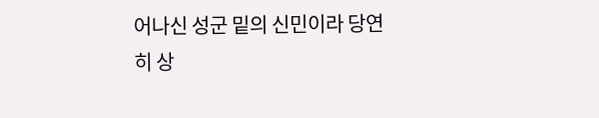어나신 성군 밑의 신민이라 당연히 상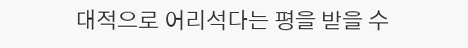대적으로 어리석다는 평을 받을 수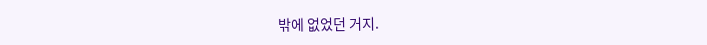밖에 없었던 거지.